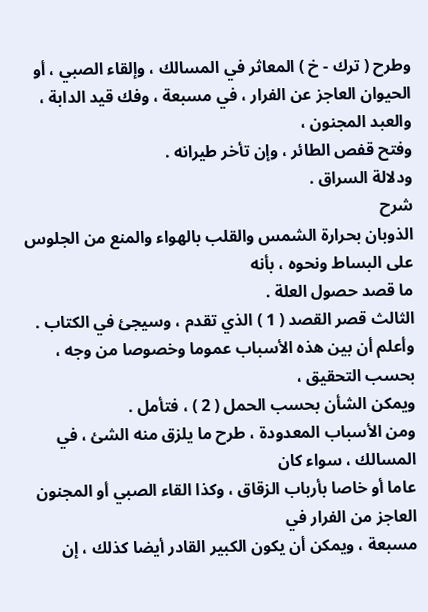وطرح ( ترك - خ ) المعاثر في المسالك ، وإلقاء الصبي ، أو
الحيوان العاجز عن الفرار ، في مسبعة ، وفك قيد الدابة ، والعبد المجنون ،
وفتح قفص الطائر ، وإن تأخر طيرانه .
ودلالة السراق .
شرح
الذوبان بحرارة الشمس والقلب بالهواء والمنع من الجلوس على البساط ونحوه ، بأنه
ما قصد حصول العلة .
الثالث قصر القصد ( 1 ) الذي تقدم ، وسيجئ في الكتاب .
وأعلم أن بين هذه الأسباب عموما وخصوصا من وجه ، بحسب التحقيق ،
ويمكن الشأن بحسب الحمل ( 2 ) ، فتأمل .
ومن الأسباب المعدودة ، طرح ما يلزق منه الشئ ، في المسالك ، سواء كان
عاما أو خاصا بأرباب الزقاق ، وكذا القاء الصبي أو المجنون العاجز من الفرار في
مسبعة ، ويمكن أن يكون الكبير القادر أيضا كذلك ، إن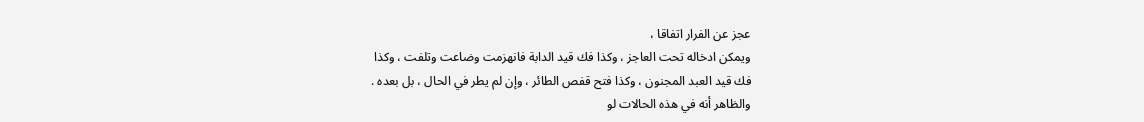عجز عن الفرار اتفاقا ،
ويمكن ادخاله تحت العاجز ، وكذا فك قيد الدابة فانهزمت وضاعت وتلفت ، وكذا
فك قيد العبد المجنون ، وكذا فتح قفص الطائر ، وإن لم يطر في الحال ، بل بعده .
والظاهر أنه في هذه الحالات لو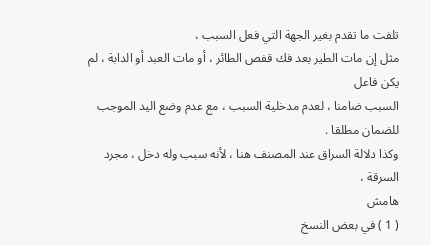تلفت ما تقدم بغير الجهة التي فعل السبب ،
مثل إن مات الطير بعد فك قفص الطائر ، أو مات العبد أو الدابة ، لم يكن فاعل
السبب ضامنا ، لعدم مدخلية السبب ، مع عدم وضع اليد الموجب للضمان مطلقا .
وكذا دلالة السراق عند المصنف هنا ، لأنه سبب وله دخل ، مجرد السرقة ،
هامش
( 1 ) في بعض النسخ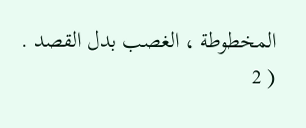المخطوطة ، الغصب بدل القصد .
( 2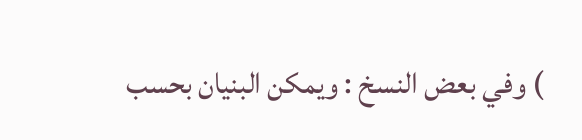) وفي بعض النسخ : ويمكن البنيان بحسب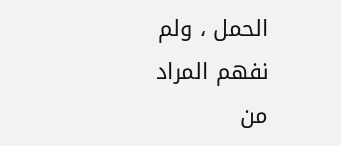الحمل ، ولم نفهم المراد من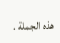هذه الجملة .